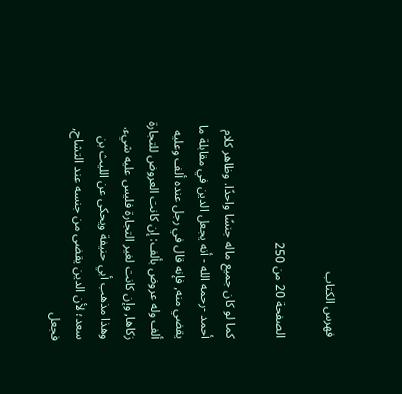فهرس الكتاب

الصفحة 20 من 250

كما لو كان جميع ماله جنسًا واحدًا. وظاهر كلام أحمد -رحمه الله - أنه يجعل الدين في مقابلة ما يقضي منه, فإنه قال في رجل عنده ألف وعليه ألف وله عروض بألف: إن كانت العروض للتجارة زكاها, وإن كانت لغير التجارة فليس عليه شيء. وهذا مذهب أبي حنيفة ويحكى عن الليث بن سعد؛ لأن الدين يقضى من جنسه عند التشاح, فجعل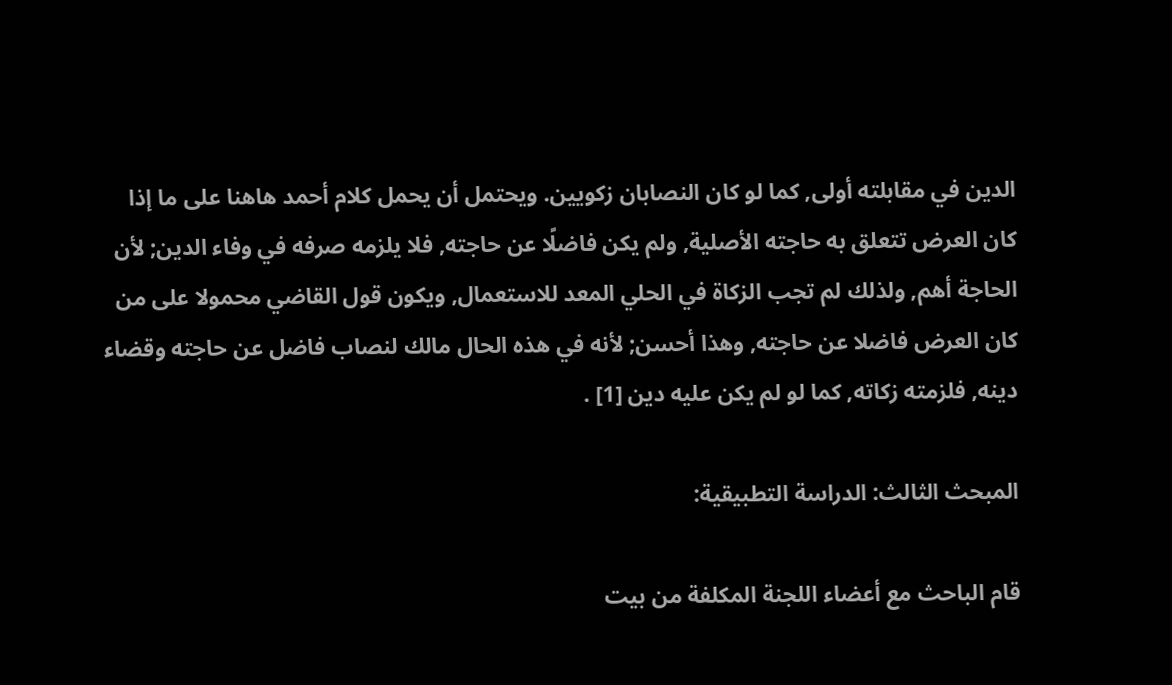الدين في مقابلته أولى, كما لو كان النصابان زكويين. ويحتمل أن يحمل كلام أحمد هاهنا على ما إذا كان العرض تتعلق به حاجته الأصلية, ولم يكن فاضلًا عن حاجته, فلا يلزمه صرفه في وفاء الدين; لأن الحاجة أهم, ولذلك لم تجب الزكاة في الحلي المعد للاستعمال, ويكون قول القاضي محمولا على من كان العرض فاضلا عن حاجته, وهذا أحسن; لأنه في هذه الحال مالك لنصاب فاضل عن حاجته وقضاء دينه, فلزمته زكاته, كما لو لم يكن عليه دين [1] .

المبحث الثالث: الدراسة التطبيقية:

قام الباحث مع أعضاء اللجنة المكلفة من بيت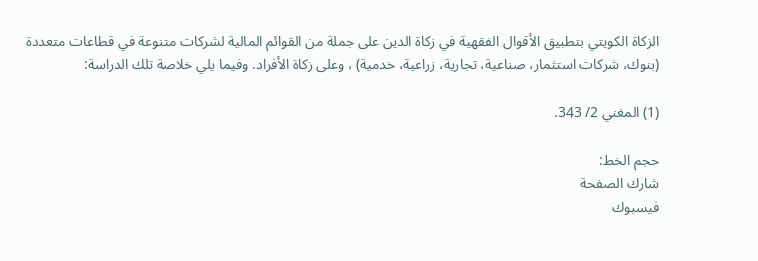الزكاة الكويتي بتطبيق الأقوال الفقهية في زكاة الدين على جملة من القوائم المالية لشركات متنوعة في قطاعات متعددة (بنوك، شركات استثمار، صناعية، تجارية، زراعية، خدمية) ، وعلى زكاة الأفراد. وفيما يلي خلاصة تلك الدراسة:

(1) المغني 2/ 343.

حجم الخط:
شارك الصفحة
فيسبوك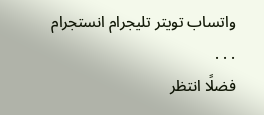واتساب تويتر تليجرام انستجرام
. . .
فضلًا انتظر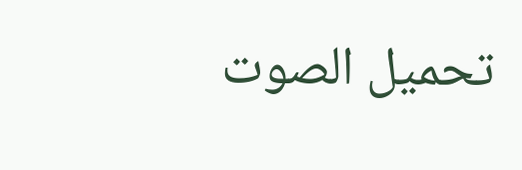تحميل الصوت